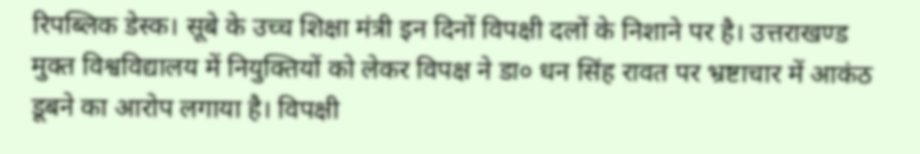रिपब्लिक डेस्क। सूबे के उच्च शिक्षा मंत्री इन दिनों विपक्षी दलों के निशाने पर है। उत्तराखण्ड मुक्त विश्वविद्यालय में नियुक्तियों को लेकर विपक्ष ने डा० धन सिंह रावत पर भ्रष्टाचार में आकंठ डूबने का आरोप लगाया है। विपक्षी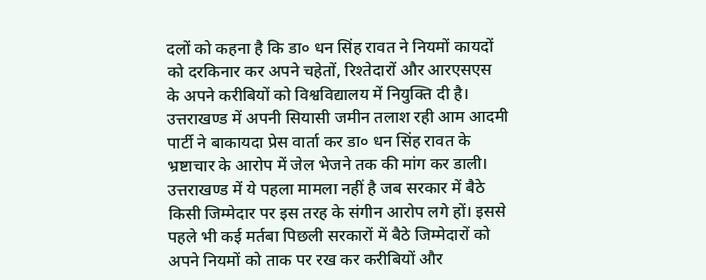दलों को कहना है कि डा० धन सिंह रावत ने नियमों कायदों को दरकिनार कर अपने चहेतों, रिश्तेदारों और आरएसएस के अपने करीबियों को विश्वविद्यालय में नियुक्ति दी है। उत्तराखण्ड में अपनी सियासी जमीन तलाश रही आम आदमी पार्टी ने बाकायदा प्रेस वार्ता कर डा० धन सिंह रावत के भ्रष्टाचार के आरोप में जेल भेजने तक की मांग कर डाली।
उत्तराखण्ड में ये पहला मामला नहीं है जब सरकार में बैठे किसी जिम्मेदार पर इस तरह के संगीन आरोप लगे हों। इससे पहले भी कई मर्तबा पिछली सरकारों में बैठे जिम्मेदारों को अपने नियमों को ताक पर रख कर करीबियों और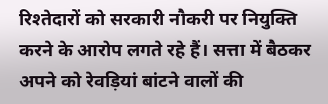रिश्तेदारों को सरकारी नौकरी पर नियुक्ति करने के आरोप लगते रहे हैं। सत्ता में बैठकर अपने को रेवड़ियां बांटने वालों की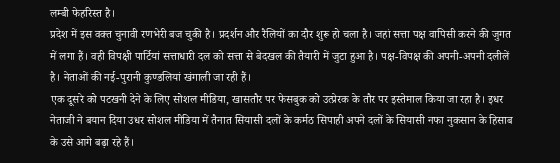लम्बी फेहरिस्त है।
प्रदेश में इस वक्त चुनावी रणभेरी बज चुकी है। प्रदर्शन और रैलियों का दौर शुरू हो चला है। जहां सत्ता पक्ष वापिसी करने की जुगत में लगा हैं। वही विपक्षी पार्टियां सत्ताधारी दल को सत्ता से बेदखल की तैयारी में जुटा हुआ है। पक्ष-विपक्ष की अपनी-अपनी दलीलें है। नेताओं की नई-पुरानी कुण्डलियां खंगाली जा रही हैं।
एक दूसरे को पटखनी देने के लिए सोशल मीडिया, खासतौर पर फेसबुक को उत्प्रेरक के तौर पर इस्तेमाल किया जा रहा है। इधर नेताजी ने बयान दिया उधर सोशल मीडिया में तैनात सियासी दलों के कर्मठ सिपाही अपने दलों के सियासी नफा नुकसान के हिसाब के उसे आगे बढ़ा रहे हैं।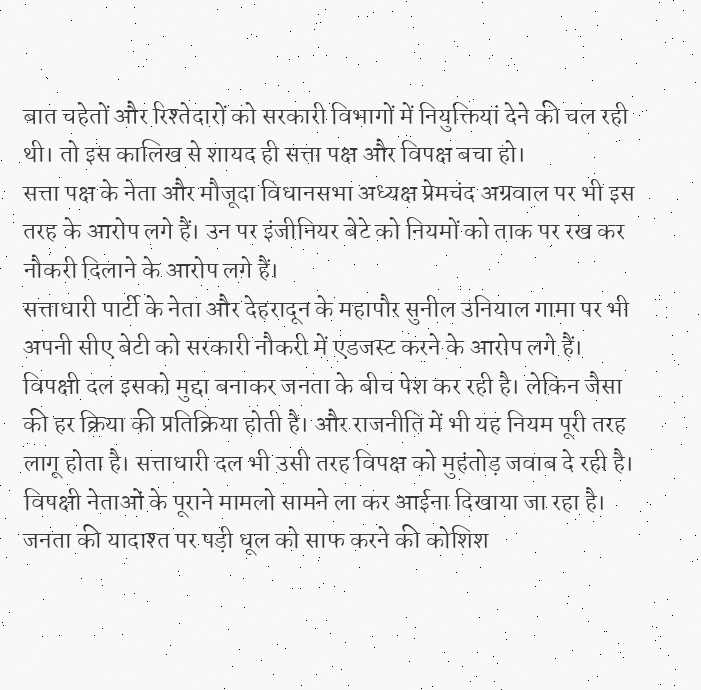बात चहेतों और रिश्तेदारों को सरकारी विभागों में नियुक्तियां देने की चल रही थी। तो इस कालिख से शायद ही सत्ता पक्ष और विपक्ष बचा हो।
सत्ता पक्ष के नेता और मौजूदा विधानसभा अध्यक्ष प्रेमचंद अग्रवाल पर भी इस तरह के आरोप लगे हैं। उन पर इंजीनियर बेटे को नियमों को ताक पर रख कर नौकरी दिलाने के आरोप लगे हैं।
सत्ताधारी पार्टी के नेता और देहरादून के महापौर सुनील उनियाल गामा पर भी अपनी सीए बेटी को सरकारी नौकरी में एडजस्ट करने के आरोप लगे हैं।
विपक्षी दल इसको मुद्दा बनाकर जनता के बीच पेश कर रही है। लेकिन जैसा की हर क्रिया की प्रतिक्रिया होती है। और राजनीति में भी यह नियम पूरी तरह लागू होता है। सत्ताधारी दल भी उसी तरह विपक्ष को मुहंतोड़ जवाब दे रही है। विपक्षी नेताओं के पूराने मामलो सामने ला कर आईना दिखाया जा रहा है। जनता की यादाश्त पर पड़ी धूल को साफ करने की कोशिश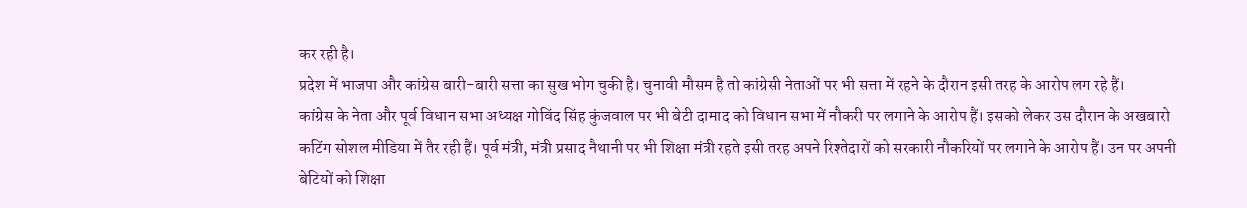कर रही है।
प्रदेश में भाजपा और कांग्रेस बारी-बारी सत्ता का सुख भोग चुकी है। चुनावी मौसम है तो कांग्रेसी नेताओं पर भी सत्ता में रहने के दौरान इसी तरह के आरोप लग रहे हैं।
कांग्रेस के नेता और पूर्व विधान सभा अध्यक्ष गोविंद सिंह कुंजवाल पर भी बेटी दामाद को विधान सभा में नौकरी पर लगाने के आरोप हैं। इसको लेकर उस दौरान के अखबारो कटिंग सोशल मीडिया में तैर रही हैं। पूर्व मंत्री, मंत्री प्रसाद नैथानी पर भी शिक्षा मंत्री रहते इसी तरह अपने रिश्तेदारों को सरकारी नौकरियों पर लगाने के आरोप हैं। उन पर अपनी बेटियों को शिक्षा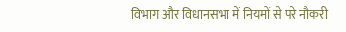विभाग और विधानसभा में नियमों से परे नौकरी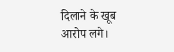दिलाने के खूब आरोप लगे।